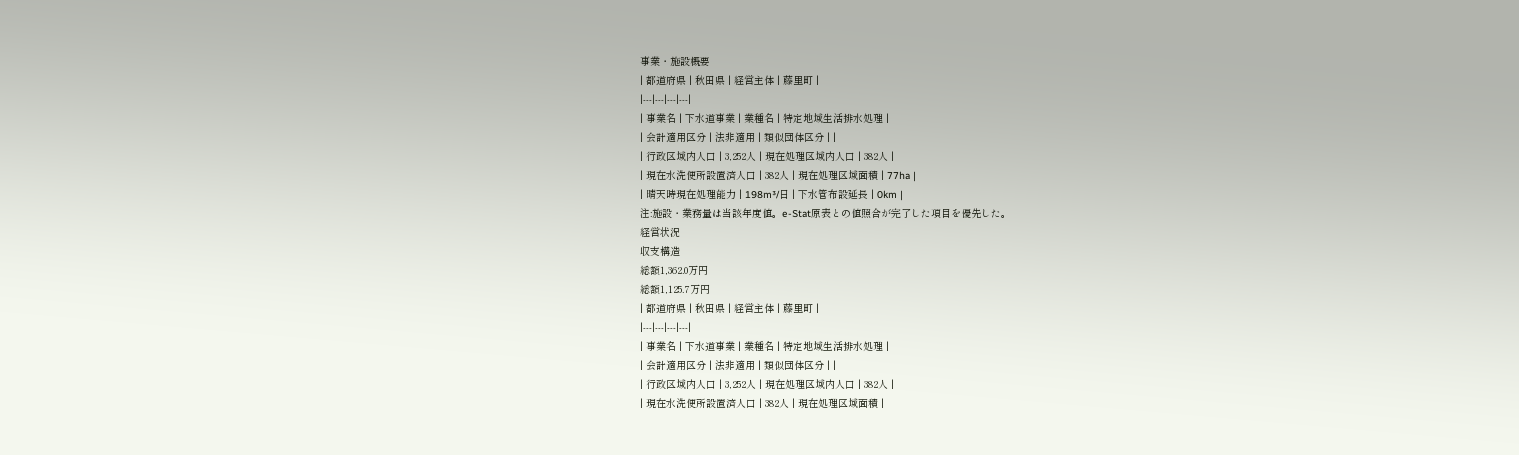事業・施設概要
| 都道府県 | 秋田県 | 経営主体 | 藤里町 |
|---|---|---|---|
| 事業名 | 下水道事業 | 業種名 | 特定地域生活排水処理 |
| 会計適用区分 | 法非適用 | 類似団体区分 | |
| 行政区域内人口 | 3,252人 | 現在処理区域内人口 | 382人 |
| 現在水洗便所設置済人口 | 382人 | 現在処理区域面積 | 77ha |
| 晴天時現在処理能力 | 198m³/日 | 下水管布設延長 | 0km |
注:施設・業務量は当該年度値。e-Stat原表との値照合が完了した項目を優先した。
経営状況
収支構造
総額1,362.0万円
総額1,125.7万円
| 都道府県 | 秋田県 | 経営主体 | 藤里町 |
|---|---|---|---|
| 事業名 | 下水道事業 | 業種名 | 特定地域生活排水処理 |
| 会計適用区分 | 法非適用 | 類似団体区分 | |
| 行政区域内人口 | 3,252人 | 現在処理区域内人口 | 382人 |
| 現在水洗便所設置済人口 | 382人 | 現在処理区域面積 |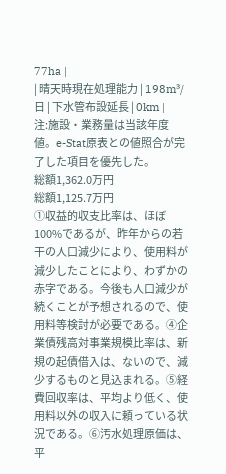77ha |
| 晴天時現在処理能力 | 198m³/日 | 下水管布設延長 | 0km |
注:施設・業務量は当該年度値。e-Stat原表との値照合が完了した項目を優先した。
総額1,362.0万円
総額1,125.7万円
①収益的収支比率は、ほぼ100%であるが、昨年からの若干の人口減少により、使用料が減少したことにより、わずかの赤字である。今後も人口減少が続くことが予想されるので、使用料等検討が必要である。④企業債残高対事業規模比率は、新規の起債借入は、ないので、減少するものと見込まれる。⑤経費回収率は、平均より低く、使用料以外の収入に頼っている状況である。⑥汚水処理原価は、平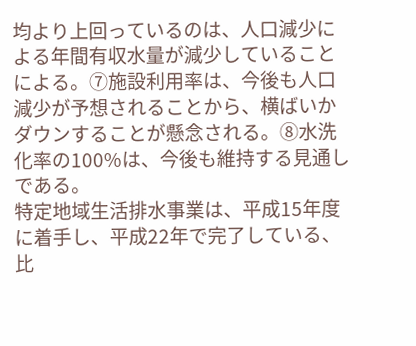均より上回っているのは、人口減少による年間有収水量が減少していることによる。⑦施設利用率は、今後も人口減少が予想されることから、横ばいかダウンすることが懸念される。⑧水洗化率の100%は、今後も維持する見通しである。
特定地域生活排水事業は、平成15年度に着手し、平成22年で完了している、比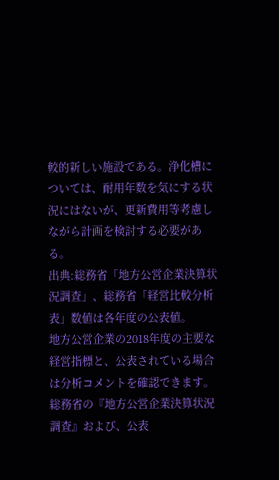較的新しい施設である。浄化槽については、耐用年数を気にする状況にはないが、更新費用等考慮しながら計画を検討する必要がある。
出典:総務省「地方公営企業決算状況調査」、総務省「経営比較分析表」数値は各年度の公表値。
地方公営企業の2018年度の主要な経営指標と、公表されている場合は分析コメントを確認できます。
総務省の『地方公営企業決算状況調査』および、公表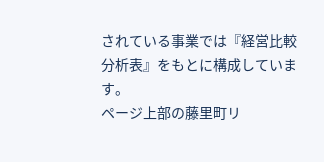されている事業では『経営比較分析表』をもとに構成しています。
ページ上部の藤里町リ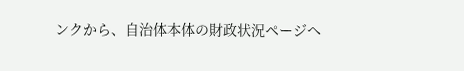ンクから、自治体本体の財政状況ページへ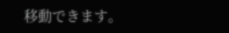移動できます。